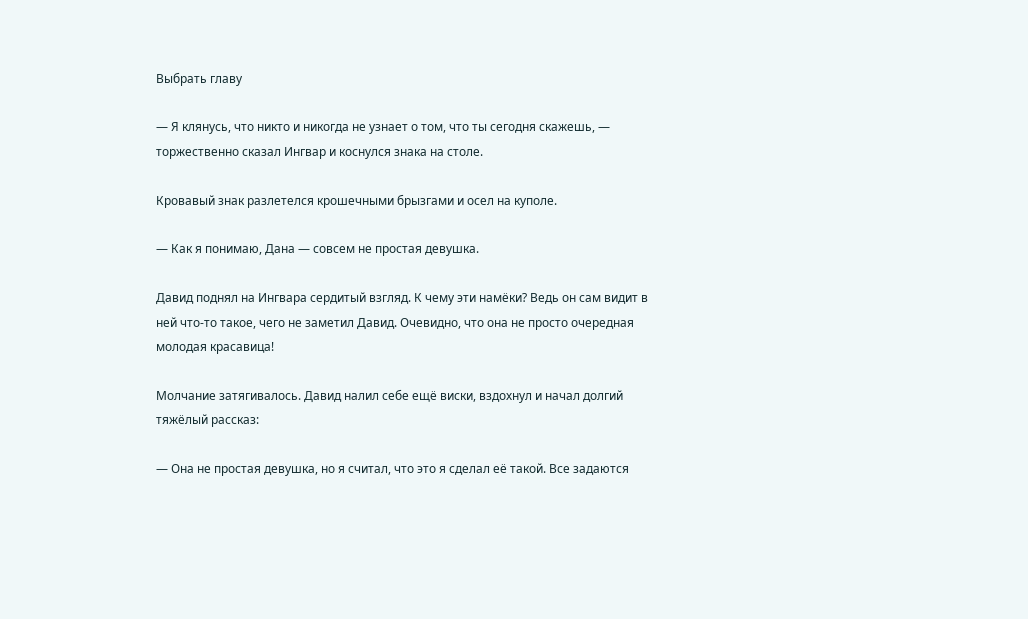Выбрать главу

— Я клянусь, что никто и никогда не узнает о том, что ты сегодня скажешь, — торжественно сказал Ингвар и коснулся знака на столе.

Кровавый знак разлетелся крошечными брызгами и осел на куполе.

— Как я понимаю, Дана — совсем не простая девушка.

Давид поднял на Ингвара сердитый взгляд. К чему эти намёки? Ведь он сам видит в ней что-то такое, чего не заметил Давид. Очевидно, что она не просто очередная молодая красавица!

Молчание затягивалось. Давид налил себе ещё виски, вздохнул и начал долгий тяжёлый рассказ:

— Она не простая девушка, но я считал, что это я сделал её такой. Все задаются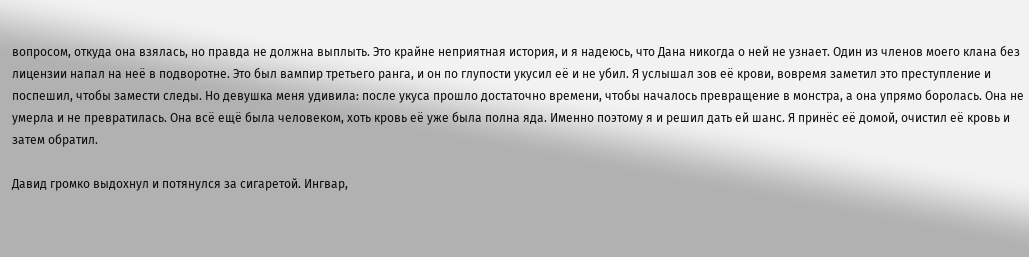вопросом, откуда она взялась, но правда не должна выплыть. Это крайне неприятная история, и я надеюсь, что Дана никогда о ней не узнает. Один из членов моего клана без лицензии напал на неё в подворотне. Это был вампир третьего ранга, и он по глупости укусил её и не убил. Я услышал зов её крови, вовремя заметил это преступление и поспешил, чтобы замести следы. Но девушка меня удивила: после укуса прошло достаточно времени, чтобы началось превращение в монстра, а она упрямо боролась. Она не умерла и не превратилась. Она всё ещё была человеком, хоть кровь её уже была полна яда. Именно поэтому я и решил дать ей шанс. Я принёс её домой, очистил её кровь и затем обратил.

Давид громко выдохнул и потянулся за сигаретой. Ингвар,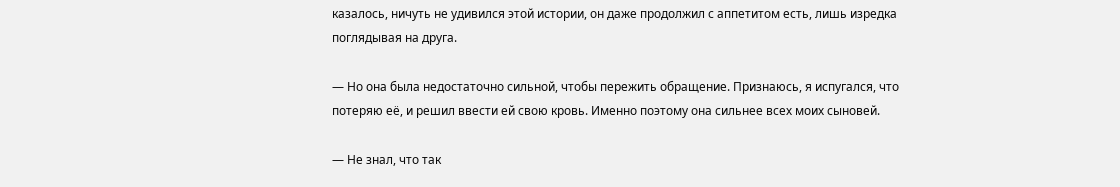казалось, ничуть не удивился этой истории, он даже продолжил с аппетитом есть, лишь изредка поглядывая на друга.

— Но она была недостаточно сильной, чтобы пережить обращение. Признаюсь, я испугался, что потеряю её, и решил ввести ей свою кровь. Именно поэтому она сильнее всех моих сыновей.

— Не знал, что так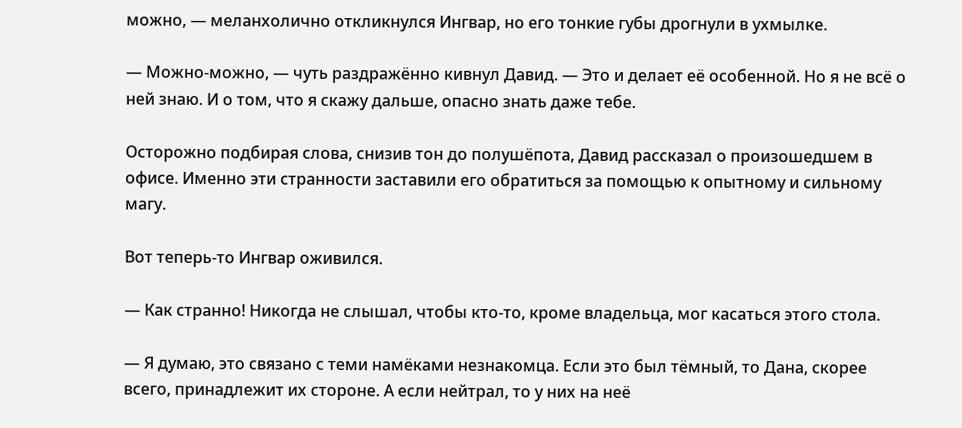можно, — меланхолично откликнулся Ингвар, но его тонкие губы дрогнули в ухмылке.

— Можно-можно, — чуть раздражённо кивнул Давид. — Это и делает её особенной. Но я не всё о ней знаю. И о том, что я скажу дальше, опасно знать даже тебе.

Осторожно подбирая слова, снизив тон до полушёпота, Давид рассказал о произошедшем в офисе. Именно эти странности заставили его обратиться за помощью к опытному и сильному магу.

Вот теперь-то Ингвар оживился.

— Как странно! Никогда не слышал, чтобы кто-то, кроме владельца, мог касаться этого стола.

— Я думаю, это связано с теми намёками незнакомца. Если это был тёмный, то Дана, скорее всего, принадлежит их стороне. А если нейтрал, то у них на неё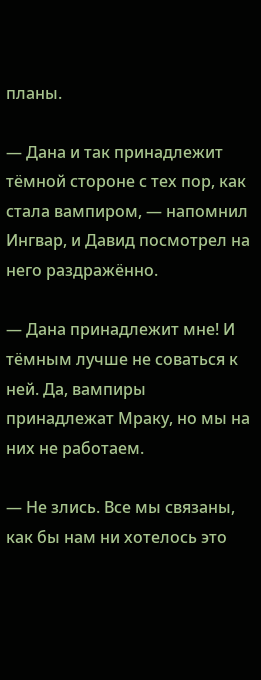планы.

— Дана и так принадлежит тёмной стороне с тех пор, как стала вампиром, — напомнил Ингвар, и Давид посмотрел на него раздражённо.

— Дана принадлежит мне! И тёмным лучше не соваться к ней. Да, вампиры принадлежат Мраку, но мы на них не работаем.

— Не злись. Все мы связаны, как бы нам ни хотелось это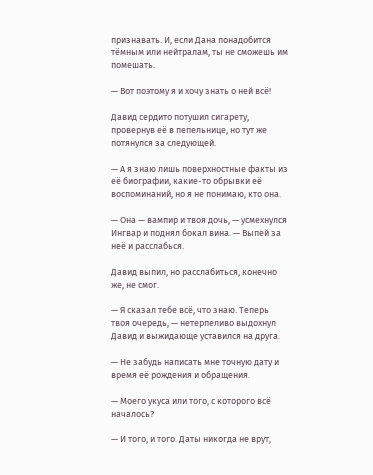признавать. И, если Дана понадобится тёмным или нейтралам, ты не сможешь им помешать.

— Вот поэтому я и хочу знать о ней всё!

Давид сердито потушил сигарету, провернув её в пепельнице, но тут же потянулся за следующей.

— А я знаю лишь поверхностные факты из её биографии, какие-то обрывки её воспоминаний, но я не понимаю, кто она.

— Она — вампир и твоя дочь, — усмехнулся Ингвар и поднял бокал вина. — Выпей за неё и расслабься.

Давид выпил, но расслабиться, конечно же, не смог.

— Я сказал тебе всё, что знаю. Теперь твоя очередь, — нетерпеливо выдохнул Давид и выжидающе уставился на друга.

— Не забудь написать мне точную дату и время её рождения и обращения.

— Моего укуса или того, с которого всё началось?

— И того, и того. Даты никогда не врут,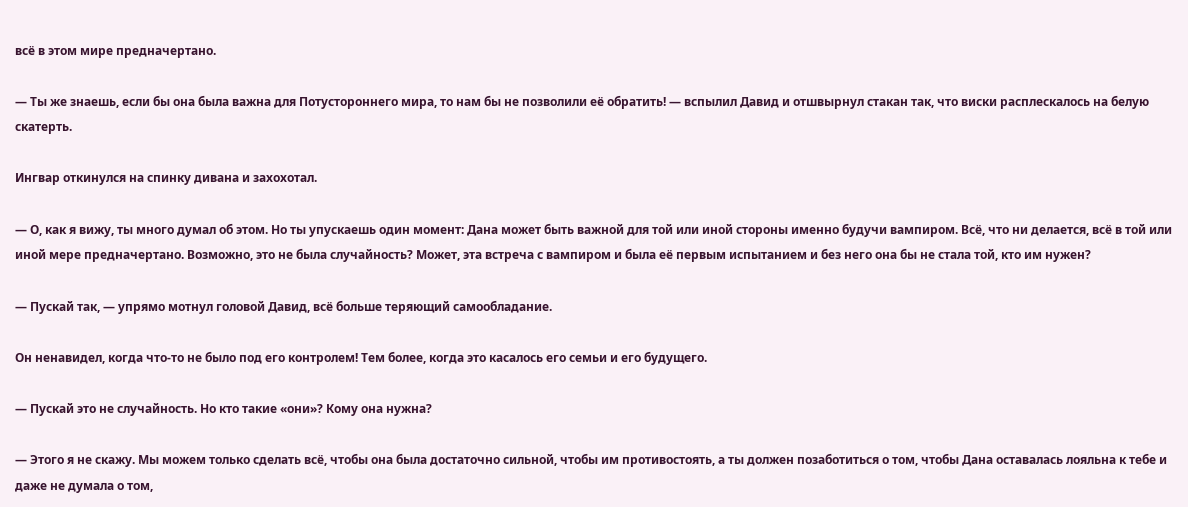всё в этом мире предначертано.

— Ты же знаешь, если бы она была важна для Потустороннего мира, то нам бы не позволили её обратить! — вспылил Давид и отшвырнул стакан так, что виски расплескалось на белую скатерть.

Ингвар откинулся на спинку дивана и захохотал.

— О, как я вижу, ты много думал об этом. Но ты упускаешь один момент: Дана может быть важной для той или иной стороны именно будучи вампиром. Всё, что ни делается, всё в той или иной мере предначертано. Возможно, это не была случайность? Может, эта встреча с вампиром и была её первым испытанием и без него она бы не стала той, кто им нужен?

— Пускай так, — упрямо мотнул головой Давид, всё больше теряющий самообладание.

Он ненавидел, когда что-то не было под его контролем! Тем более, когда это касалось его семьи и его будущего.

— Пускай это не случайность. Но кто такие «они»? Кому она нужна?

— Этого я не скажу. Мы можем только сделать всё, чтобы она была достаточно сильной, чтобы им противостоять, а ты должен позаботиться о том, чтобы Дана оставалась лояльна к тебе и даже не думала о том,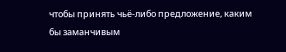чтобы принять чьё-либо предложение, каким бы заманчивым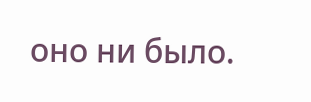оно ни было.